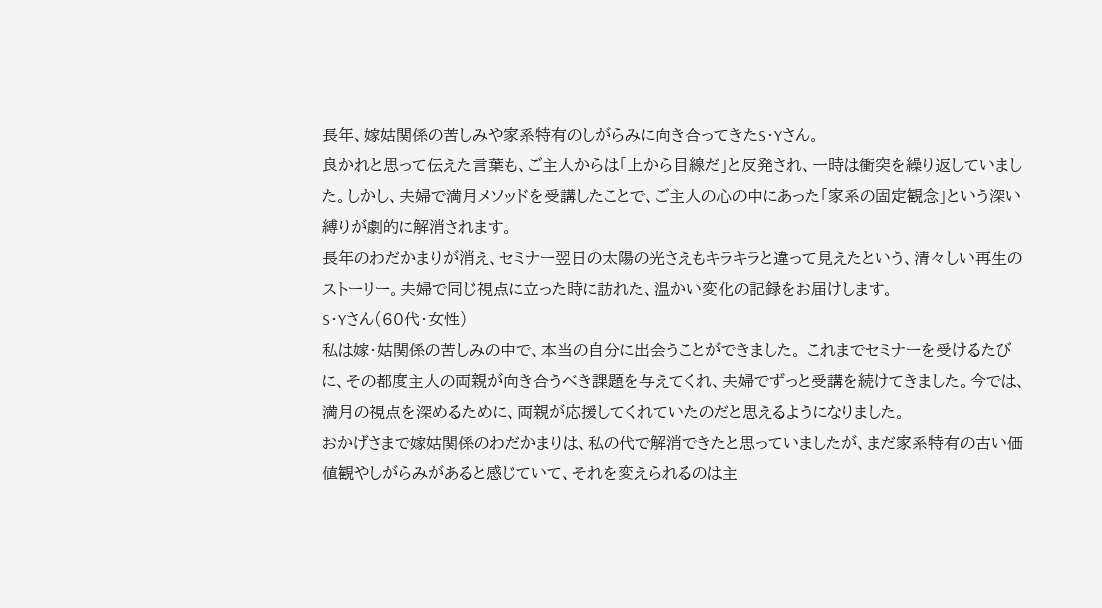長年、嫁姑関係の苦しみや家系特有のしがらみに向き合ってきたS・Yさん。
良かれと思って伝えた言葉も、ご主人からは「上から目線だ」と反発され、一時は衝突を繰り返していました。しかし、夫婦で満月メソッドを受講したことで、ご主人の心の中にあった「家系の固定観念」という深い縛りが劇的に解消されます。
長年のわだかまりが消え、セミナー翌日の太陽の光さえもキラキラと違って見えたという、清々しい再生のストーリー。夫婦で同じ視点に立った時に訪れた、温かい変化の記録をお届けします。
S・Yさん(60代・女性)
私は嫁・姑関係の苦しみの中で、本当の自分に出会うことができました。 これまでセミナーを受けるたびに、その都度主人の両親が向き合うべき課題を与えてくれ、夫婦でずっと受講を続けてきました。今では、満月の視点を深めるために、両親が応援してくれていたのだと思えるようになりました。
おかげさまで嫁姑関係のわだかまりは、私の代で解消できたと思っていましたが、まだ家系特有の古い価値観やしがらみがあると感じていて、それを変えられるのは主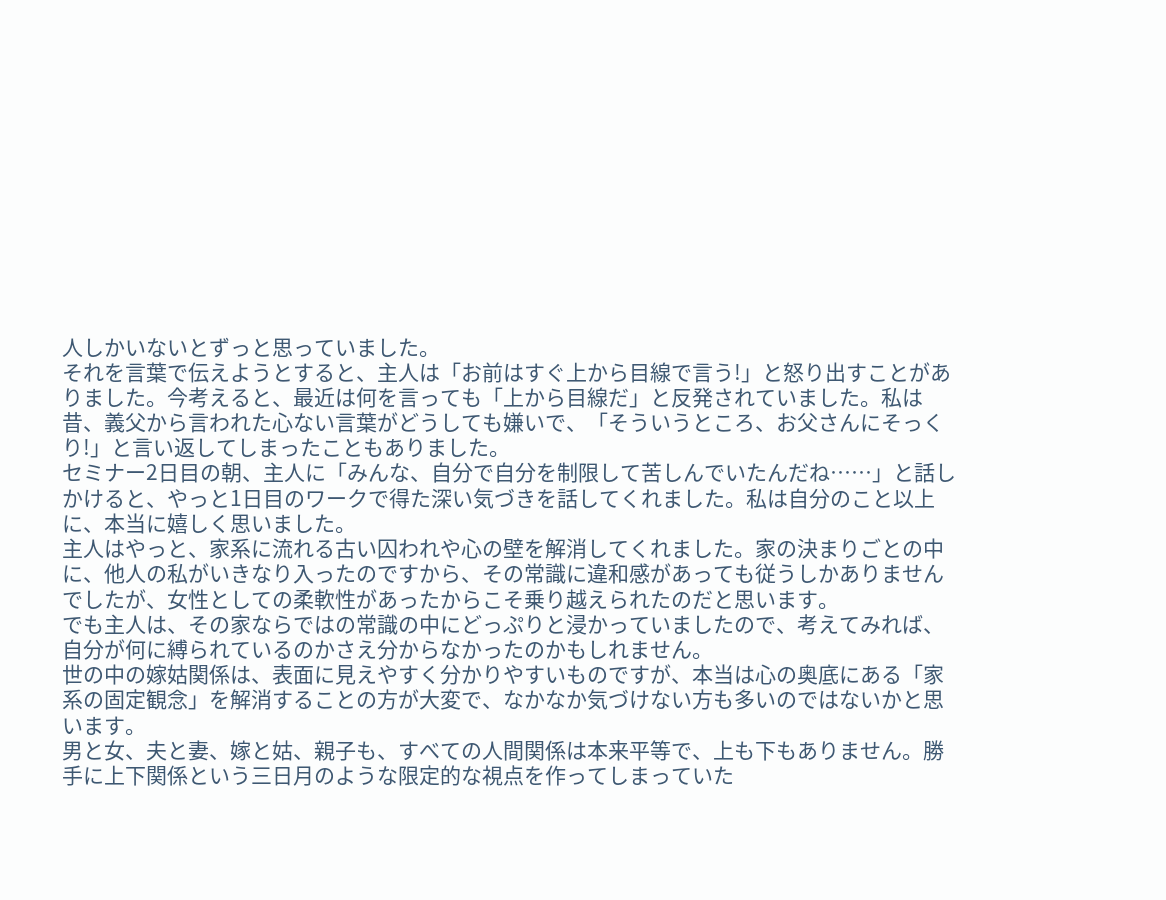人しかいないとずっと思っていました。
それを言葉で伝えようとすると、主人は「お前はすぐ上から目線で言う!」と怒り出すことがありました。今考えると、最近は何を言っても「上から目線だ」と反発されていました。私は昔、義父から言われた心ない言葉がどうしても嫌いで、「そういうところ、お父さんにそっくり!」と言い返してしまったこともありました。
セミナー2日目の朝、主人に「みんな、自分で自分を制限して苦しんでいたんだね……」と話しかけると、やっと1日目のワークで得た深い気づきを話してくれました。私は自分のこと以上に、本当に嬉しく思いました。
主人はやっと、家系に流れる古い囚われや心の壁を解消してくれました。家の決まりごとの中に、他人の私がいきなり入ったのですから、その常識に違和感があっても従うしかありませんでしたが、女性としての柔軟性があったからこそ乗り越えられたのだと思います。
でも主人は、その家ならではの常識の中にどっぷりと浸かっていましたので、考えてみれば、自分が何に縛られているのかさえ分からなかったのかもしれません。
世の中の嫁姑関係は、表面に見えやすく分かりやすいものですが、本当は心の奥底にある「家系の固定観念」を解消することの方が大変で、なかなか気づけない方も多いのではないかと思います。
男と女、夫と妻、嫁と姑、親子も、すべての人間関係は本来平等で、上も下もありません。勝手に上下関係という三日月のような限定的な視点を作ってしまっていた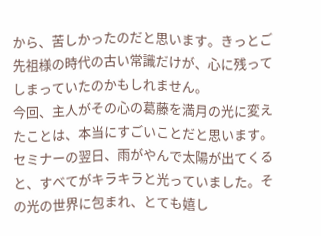から、苦しかったのだと思います。きっとご先祖様の時代の古い常識だけが、心に残ってしまっていたのかもしれません。
今回、主人がその心の葛藤を満月の光に変えたことは、本当にすごいことだと思います。セミナーの翌日、雨がやんで太陽が出てくると、すべてがキラキラと光っていました。その光の世界に包まれ、とても嬉し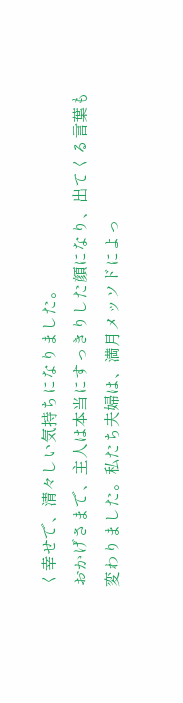く幸せで、清々しい気持ちになりました。
おかげさまで、主人は本当にすっきりした顔になり、出てくる言葉も変わりました。私たち夫婦は、満月メッソドによっ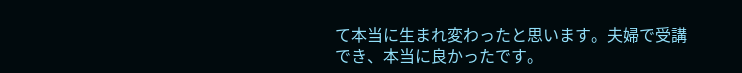て本当に生まれ変わったと思います。夫婦で受講でき、本当に良かったです。